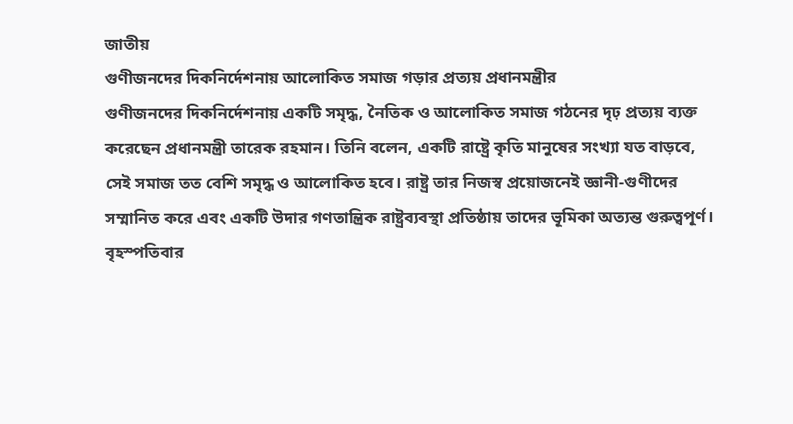জাতীয়
গুণীজনদের দিকনির্দেশনায় আলোকিত সমাজ গড়ার প্রত্যয় প্রধানমন্ত্রীর
গুণীজনদের দিকনির্দেশনায় একটি সমৃদ্ধ, নৈতিক ও আলোকিত সমাজ গঠনের দৃঢ় প্রত্যয় ব্যক্ত করেছেন প্রধানমন্ত্রী তারেক রহমান। তিনি বলেন, একটি রাষ্ট্রে কৃতি মানুষের সংখ্যা যত বাড়বে, সেই সমাজ তত বেশি সমৃদ্ধ ও আলোকিত হবে। রাষ্ট্র তার নিজস্ব প্রয়োজনেই জ্ঞানী-গুণীদের সম্মানিত করে এবং একটি উদার গণতান্ত্রিক রাষ্ট্রব্যবস্থা প্রতিষ্ঠায় তাদের ভূমিকা অত্যন্ত গুরুত্বপূর্ণ।
বৃহস্পতিবার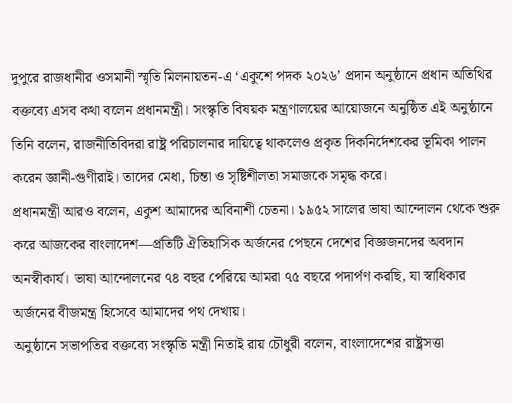দুপুরে রাজধানীর ওসমানী স্মৃতি মিলনায়তন-এ ‘একুশে পদক ২০২৬’ প্রদান অনুষ্ঠানে প্রধান অতিথির বক্তব্যে এসব কথা বলেন প্রধানমন্ত্রী। সংস্কৃতি বিষয়ক মন্ত্রণালয়ের আয়োজনে অনুষ্ঠিত এই অনুষ্ঠানে তিনি বলেন, রাজনীতিবিদরা রাষ্ট্র পরিচালনার দায়িত্বে থাকলেও প্রকৃত দিকনির্দেশকের ভূমিকা পালন করেন জ্ঞানী-গুণীরাই। তাদের মেধা, চিন্তা ও সৃষ্টিশীলতা সমাজকে সমৃদ্ধ করে।
প্রধানমন্ত্রী আরও বলেন, একুশ আমাদের অবিনাশী চেতনা। ১৯৫২ সালের ভাষা আন্দোলন থেকে শুরু করে আজকের বাংলাদেশ—প্রতিটি ঐতিহাসিক অর্জনের পেছনে দেশের বিজ্ঞজনদের অবদান অনস্বীকার্য। ভাষা আন্দোলনের ৭৪ বছর পেরিয়ে আমরা ৭৫ বছরে পদার্পণ করছি, যা স্বাধিকার অর্জনের বীজমন্ত্র হিসেবে আমাদের পথ দেখায়।
অনুষ্ঠানে সভাপতির বক্তব্যে সংস্কৃতি মন্ত্রী নিতাই রায় চৌধুরী বলেন, বাংলাদেশের রাষ্ট্রসত্তা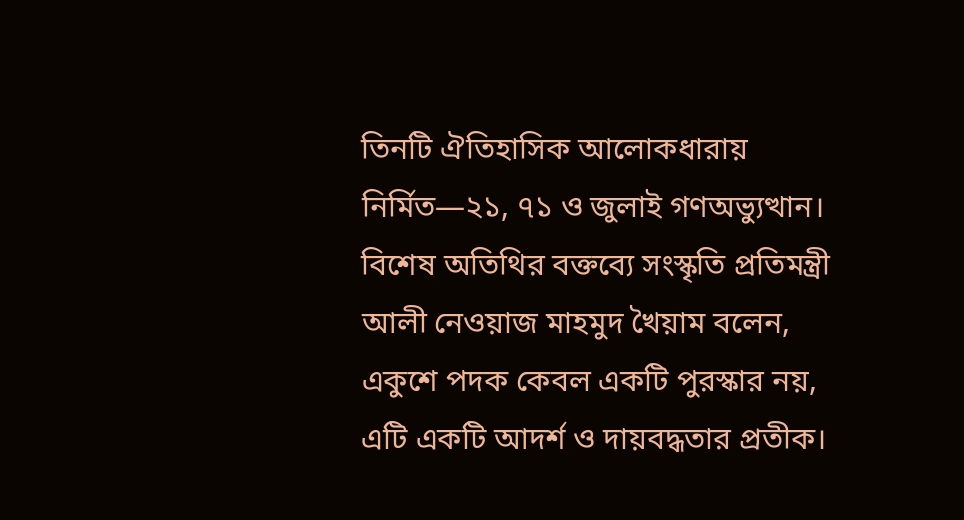তিনটি ঐতিহাসিক আলোকধারায় নির্মিত—২১, ৭১ ও জুলাই গণঅভ্যুত্থান। বিশেষ অতিথির বক্তব্যে সংস্কৃতি প্রতিমন্ত্রী আলী নেওয়াজ মাহমুদ খৈয়াম বলেন, একুশে পদক কেবল একটি পুরস্কার নয়, এটি একটি আদর্শ ও দায়বদ্ধতার প্রতীক।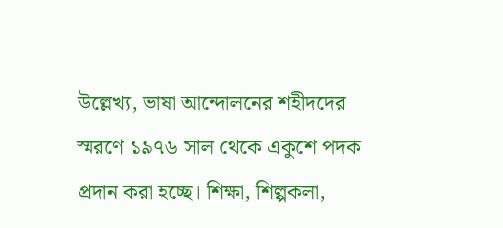উল্লেখ্য, ভাষা আন্দোলনের শহীদদের স্মরণে ১৯৭৬ সাল থেকে একুশে পদক প্রদান করা হচ্ছে। শিক্ষা, শিল্পকলা,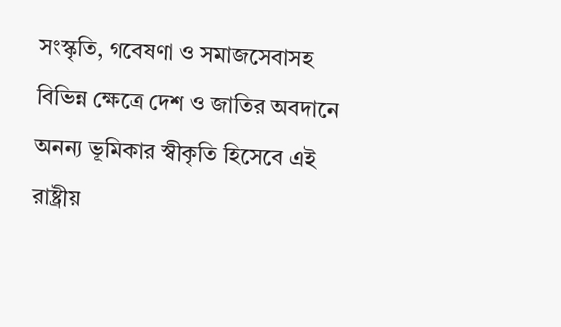সংস্কৃতি, গবেষণা ও সমাজসেবাসহ বিভিন্ন ক্ষেত্রে দেশ ও জাতির অবদানে অনন্য ভূমিকার স্বীকৃতি হিসেবে এই রাষ্ট্রীয়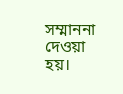সম্মাননা দেওয়া হয়।